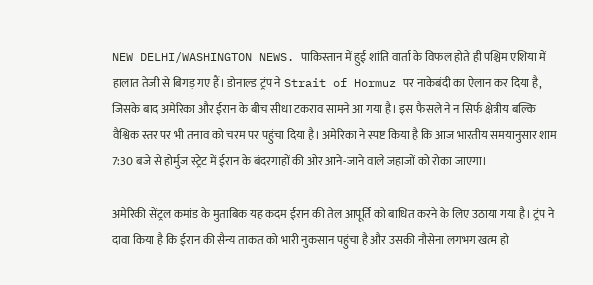NEW DELHI/WASHINGTON NEWS. पाकिस्तान में हुई शांति वार्ता के विफल होते ही पश्चिम एशिया में हालात तेजी से बिगड़ गए हैं। डोनाल्ड ट्रंप ने Strait of Hormuz पर नाकेबंदी का ऐलान कर दिया है, जिसके बाद अमेरिका और ईरान के बीच सीधा टकराव सामने आ गया है। इस फैसले ने न सिर्फ क्षेत्रीय बल्कि वैश्विक स्तर पर भी तनाव को चरम पर पहुंचा दिया है। अमेरिका ने स्पष्ट किया है कि आज भारतीय समयानुसार शाम 7:30 बजे से होर्मुज स्ट्रेट में ईरान के बंदरगाहों की ओर आने-जाने वाले जहाजों को रोका जाएगा।

अमेरिकी सेंट्रल कमांड के मुताबिक यह कदम ईरान की तेल आपूर्ति को बाधित करने के लिए उठाया गया है। ट्रंप ने दावा किया है कि ईरान की सैन्य ताकत को भारी नुकसान पहुंचा है और उसकी नौसेना लगभग खत्म हो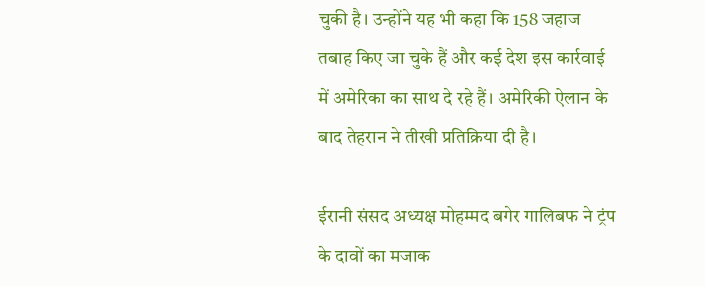चुकी है। उन्होंने यह भी कहा कि 158 जहाज तबाह किए जा चुके हैं और कई देश इस कार्रवाई में अमेरिका का साथ दे रहे हैं। अमेरिकी ऐलान के बाद तेहरान ने तीखी प्रतिक्रिया दी है।

ईरानी संसद अध्यक्ष मोहम्मद बगेर गालिबफ ने ट्रंप के दावों का मजाक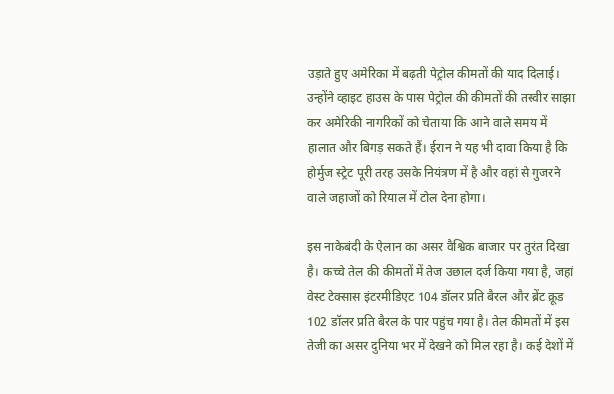उड़ाते हुए अमेरिका में बढ़ती पेट्रोल कीमतों की याद दिलाई। उन्होंने व्हाइट हाउस के पास पेट्रोल की कीमतों की तस्वीर साझा कर अमेरिकी नागरिकों को चेताया कि आने वाले समय में हालात और बिगड़ सकते हैं। ईरान ने यह भी दावा किया है कि होर्मुज स्ट्रेट पूरी तरह उसके नियंत्रण में है और वहां से गुजरने वाले जहाजों को रियाल में टोल देना होगा।

इस नाकेबंदी के ऐलान का असर वैश्विक बाजार पर तुरंत दिखा है। कच्चे तेल की कीमतों में तेज उछाल दर्ज किया गया है, जहां वेस्ट टेक्सास इंटरमीडिएट 104 डॉलर प्रति बैरल और ब्रेंट क्रूड 102 डॉलर प्रति बैरल के पार पहुंच गया है। तेल कीमतों में इस तेजी का असर दुनिया भर में देखने को मिल रहा है। कई देशों में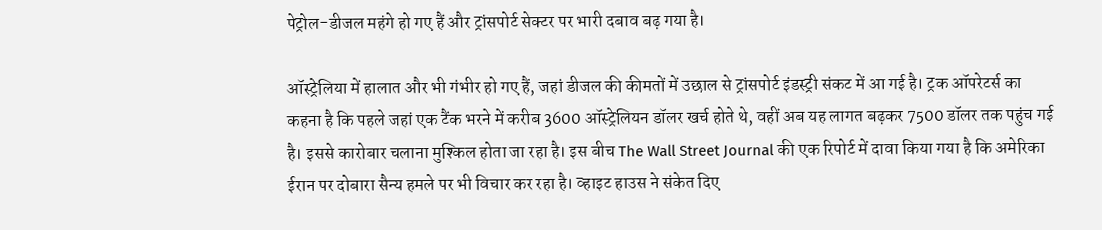पेट्रोल-डीजल महंगे हो गए हैं और ट्रांसपोर्ट सेक्टर पर भारी दबाव बढ़ गया है।

ऑस्ट्रेलिया में हालात और भी गंभीर हो गए हैं, जहां डीजल की कीमतों में उछाल से ट्रांसपोर्ट इंडस्ट्री संकट में आ गई है। ट्रक ऑपरेटर्स का कहना है कि पहले जहां एक टैंक भरने में करीब 3600 ऑस्ट्रेलियन डॉलर खर्च होते थे, वहीं अब यह लागत बढ़कर 7500 डॉलर तक पहुंच गई है। इससे कारोबार चलाना मुश्किल होता जा रहा है। इस बीच The Wall Street Journal की एक रिपोर्ट में दावा किया गया है कि अमेरिका ईरान पर दोबारा सैन्य हमले पर भी विचार कर रहा है। व्हाइट हाउस ने संकेत दिए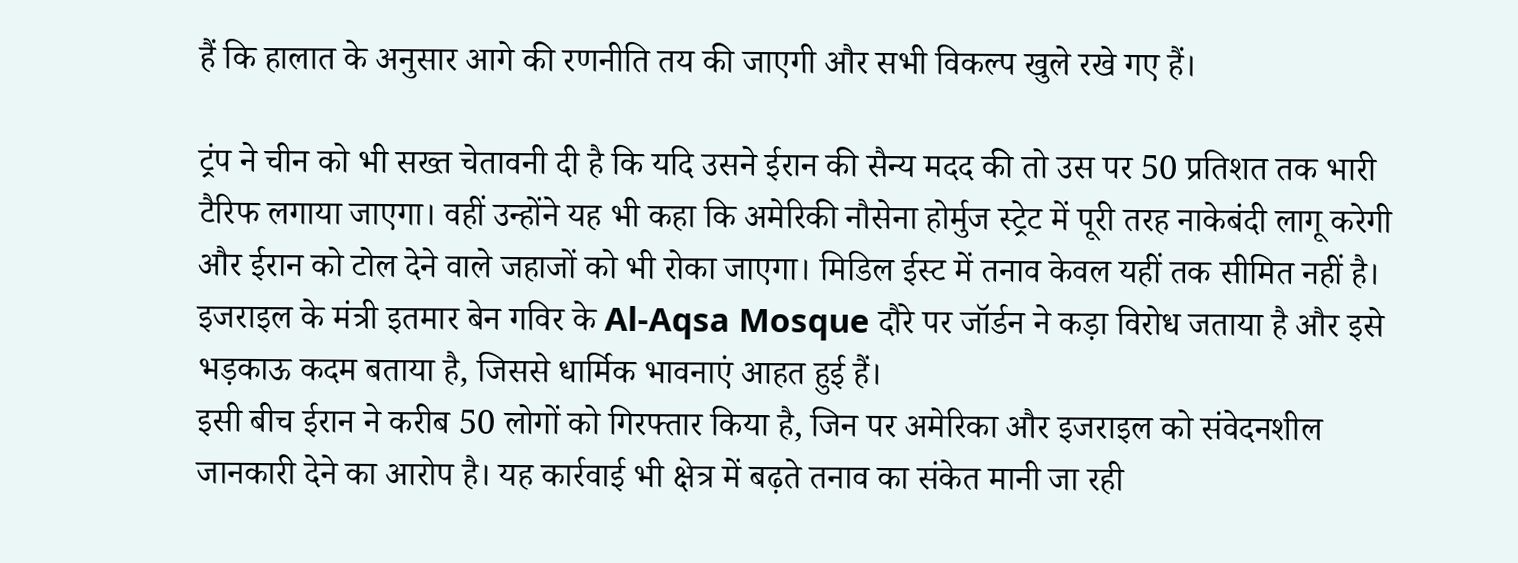हैं कि हालात के अनुसार आगे की रणनीति तय की जाएगी और सभी विकल्प खुले रखे गए हैं।

ट्रंप ने चीन को भी सख्त चेतावनी दी है कि यदि उसने ईरान की सैन्य मदद की तो उस पर 50 प्रतिशत तक भारी टैरिफ लगाया जाएगा। वहीं उन्होंने यह भी कहा कि अमेरिकी नौसेना होर्मुज स्ट्रेट में पूरी तरह नाकेबंदी लागू करेगी और ईरान को टोल देने वाले जहाजों को भी रोका जाएगा। मिडिल ईस्ट में तनाव केवल यहीं तक सीमित नहीं है। इजराइल के मंत्री इतमार बेन गविर के Al-Aqsa Mosque दौरे पर जॉर्डन ने कड़ा विरोध जताया है और इसे भड़काऊ कदम बताया है, जिससे धार्मिक भावनाएं आहत हुई हैं।
इसी बीच ईरान ने करीब 50 लोगों को गिरफ्तार किया है, जिन पर अमेरिका और इजराइल को संवेदनशील जानकारी देने का आरोप है। यह कार्रवाई भी क्षेत्र में बढ़ते तनाव का संकेत मानी जा रही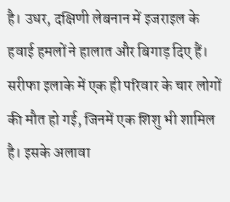है। उधर, दक्षिणी लेबनान में इजराइल के हवाई हमलों ने हालात और बिगाड़ दिए हैं। सरीफा इलाके में एक ही परिवार के चार लोगों की मौत हो गई, जिनमें एक शिशु भी शामिल है। इसके अलावा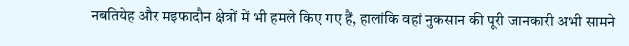नबतियेह और मइफादौन क्षेत्रों में भी हमले किए गए हैं, हालांकि वहां नुकसान की पूरी जानकारी अभी सामने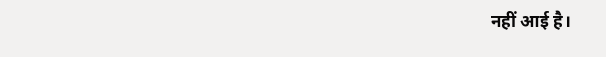नहीं आई है।